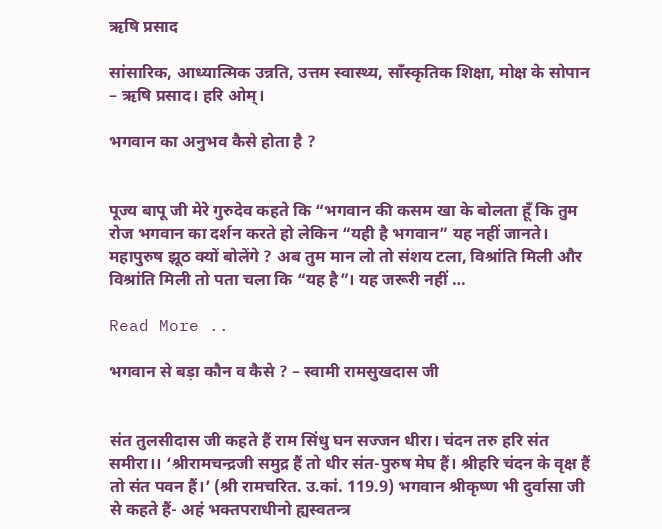ऋषि प्रसाद

सांसारिक, आध्यात्मिक उन्नति, उत्तम स्वास्थ्य, साँस्कृतिक शिक्षा, मोक्ष के सोपान – ऋषि प्रसाद। हरि ओम्।

भगवान का अनुभव कैसे होता है ?


पूज्य बापू जी मेरे गुरुदेव कहते कि “भगवान की कसम खा के बोलता हूँ कि तुम रोज भगवान का दर्शन करते हो लेकिन “यही है भगवान” यह नहीं जानते। महापुरुष झूठ क्यों बोलेंगे ? अब तुम मान लो तो संशय टला, विश्रांति मिली और विश्रांति मिली तो पता चला कि “यह है”। यह जरूरी नहीं …

Read More ..

भगवान से बड़ा कौन व कैसे ? – स्वामी रामसुखदास जी


संत तुलसीदास जी कहते हैं राम सिंधु घन सज्जन धीरा। चंदन तरु हरि संत समीरा।। ‘श्रीरामचन्द्रजी समुद्र हैं तो धीर संत-पुरुष मेघ हैं। श्रीहरि चंदन के वृक्ष हैं तो संत पवन हैं।’ (श्री रामचरित. उ.कां. 119.9) भगवान श्रीकृष्ण भी दुर्वासा जी से कहते हैं- अहं भक्तपराधीनो ह्यस्वतन्त्र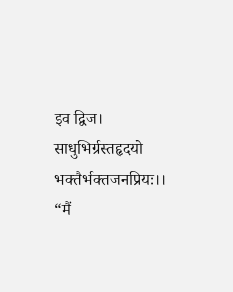इव द्विज। साधुभिर्ग्रस्तहृदयो भक्तैर्भक्तजनप्रियः।। “मैं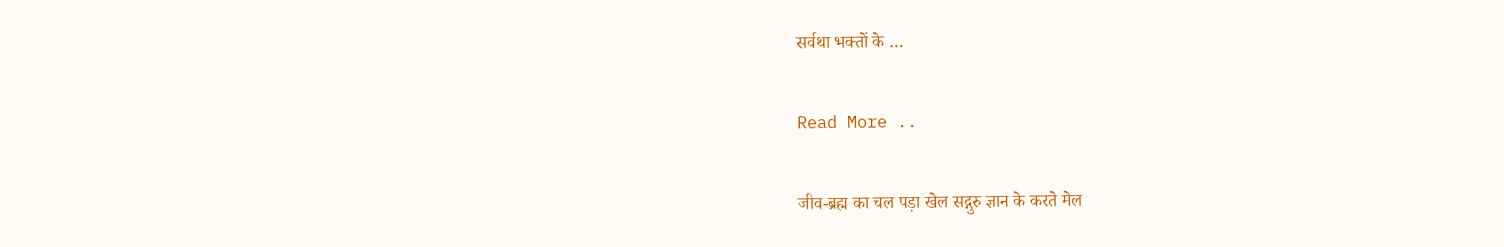सर्वथा भक्तों के …

Read More ..

जीव-ब्रह्म का चल पड़ा खेल सद्गुरु ज्ञान के करते मेल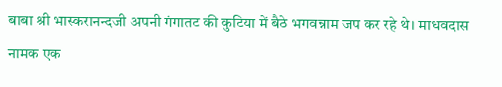बाबा श्री भास्करानन्दजी अपनी गंगातट की कुटिया में बैठे भगवन्नाम जप कर रहे थे। माधवदास नामक एक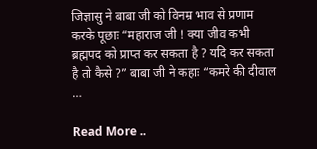जिज्ञासु ने बाबा जी को विनम्र भाव से प्रणाम करके पूछाः “महाराज जी ! क्या जीव कभी ब्रह्मपद को प्राप्त कर सकता है ? यदि कर सकता है तो कैसे ?” बाबा जी ने कहाः “कमरे की दीवाल …

Read More ..